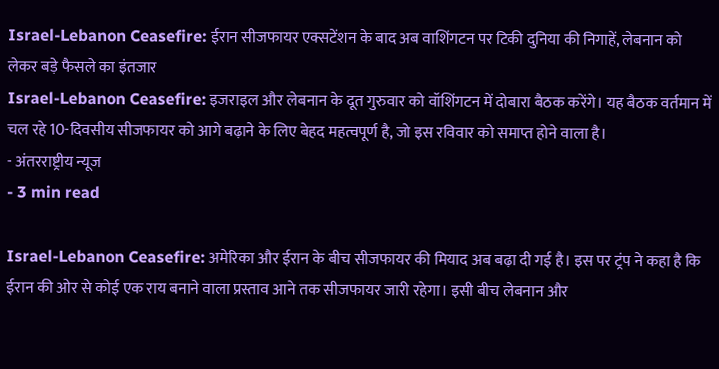Israel-Lebanon Ceasefire: ईरान सीजफायर एक्सटेंशन के बाद अब वाशिंगटन पर टिकी दुनिया की निगाहें, लेबनान को लेकर बड़े फैसले का इंतजार
Israel-Lebanon Ceasefire: इजराइल और लेबनान के दूत गुरुवार को वॉशिंगटन में दोबारा बैठक करेंगे। यह बैठक वर्तमान में चल रहे 10-दिवसीय सीजफायर को आगे बढ़ाने के लिए बेहद महत्वपूर्ण है, जो इस रविवार को समाप्त होने वाला है।
- अंतरराष्ट्रीय न्यूज
- 3 min read

Israel-Lebanon Ceasefire: अमेरिका और ईरान के बीच सीजफायर की मियाद अब बढ़ा दी गई है। इस पर ट्रंप ने कहा है कि ईरान की ओर से कोई एक राय बनाने वाला प्रस्ताव आने तक सीजफायर जारी रहेगा। इसी बीच लेबनान और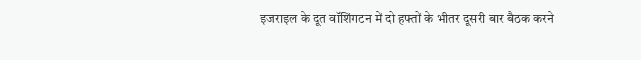इजराइल के दूत वॉशिंगटन में दो हफ्तों के भीतर दूसरी बार बैठक करने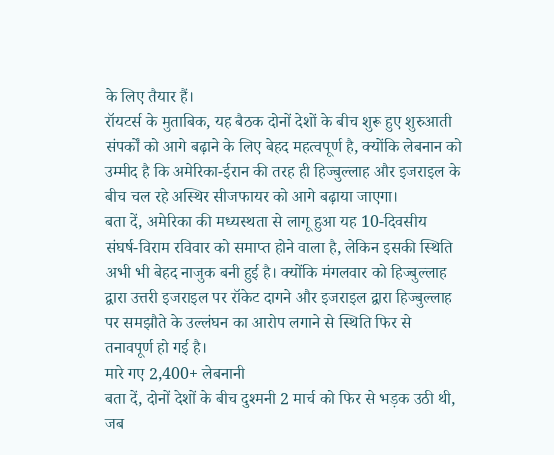के लिए तैयार हैं।
रॉयटर्स के मुताबिक, यह बैठक दोनों देशों के बीच शुरू हुए शुरुआती संपर्कों को आगे बढ़ाने के लिए बेहद महत्वपूर्ण है, क्योंकि लेबनान को उम्मीद है कि अमेरिका-ईरान की तरह ही हिज्बुल्लाह और इजराइल के बीच चल रहे अस्थिर सीजफायर को आगे बढ़ाया जाएगा।
बता दें, अमेरिका की मध्यस्थता से लागू हुआ यह 10-दिवसीय संघर्ष-विराम रविवार को समाप्त होने वाला है, लेकिन इसकी स्थिति अभी भी बेहद नाजुक बनी हुई है। क्योंकि मंगलवार को हिज्बुल्लाह द्वारा उत्तरी इजराइल पर रॉकेट दागने और इजराइल द्वारा हिज्बुल्लाह पर समझौते के उल्लंघन का आरोप लगाने से स्थिति फिर से तनावपूर्ण हो गई है।
मारे गए 2,400+ लेबनानी
बता दें, दोनों देशों के बीच दुश्मनी 2 मार्च को फिर से भड़क उठी थी, जब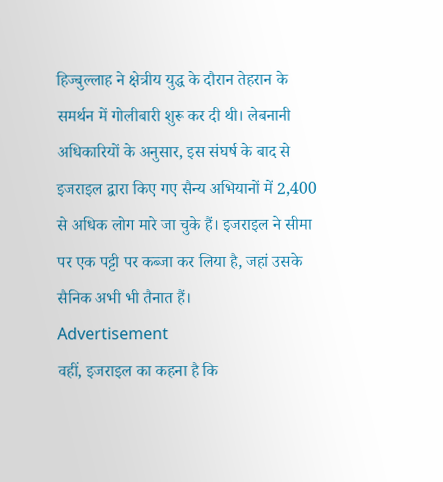हिज्बुल्लाह ने क्षेत्रीय युद्ध के दौरान तेहरान के समर्थन में गोलीबारी शुरू कर दी थी। लेबनानी अधिकारियों के अनुसार, इस संघर्ष के बाद से इजराइल द्वारा किए गए सैन्य अभियानों में 2,400 से अधिक लोग मारे जा चुके हैं। इजराइल ने सीमा पर एक पट्टी पर कब्जा कर लिया है, जहां उसके सैनिक अभी भी तैनात हैं।
Advertisement
वहीं, इजराइल का कहना है कि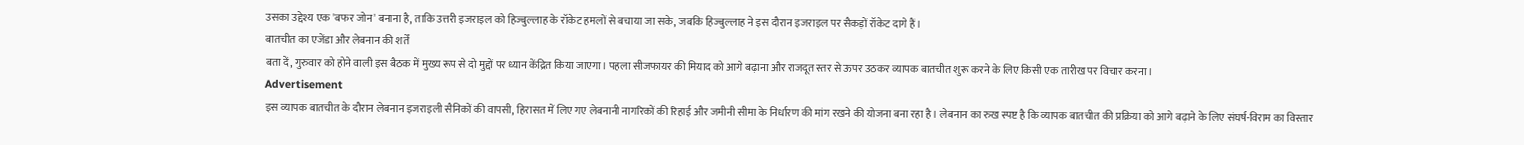उसका उद्देश्य एक 'बफर जोन' बनाना है, ताकि उत्तरी इजराइल को हिज्बुल्लाह के रॉकेट हमलों से बचाया जा सके, जबकि हिज्बुल्लाह ने इस दौरान इजराइल पर सैकड़ों रॉकेट दागे हैं।
बातचीत का एजेंडा और लेबनान की शर्तें
बता दें, गुरुवार को होने वाली इस बैठक में मुख्य रूप से दो मुद्दों पर ध्यान केंद्रित किया जाएगा। पहला सीजफायर की मियाद को आगे बढ़ाना और राजदूत स्तर से ऊपर उठकर व्यापक बातचीत शुरू करने के लिए किसी एक तारीख पर विचार करना।
Advertisement
इस व्यापक बातचीत के दौरान लेबनान इजराइली सैनिकों की वापसी, हिरासत में लिए गए लेबनानी नागरिकों की रिहाई और जमीनी सीमा के निर्धारण की मांग रखने की योजना बना रहा है। लेबनान का रुख स्पष्ट है कि व्यापक बातचीत की प्रक्रिया को आगे बढ़ाने के लिए संघर्ष-विराम का विस्तार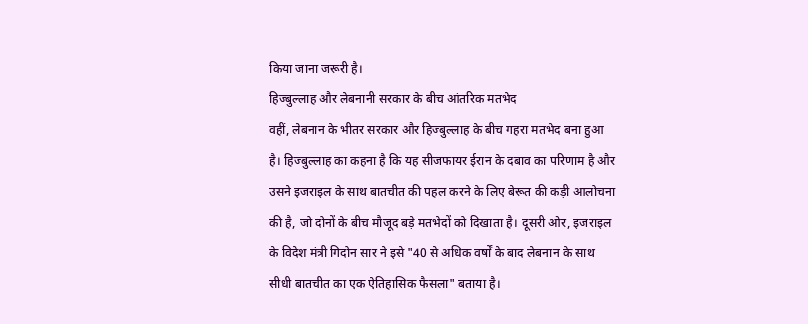किया जाना जरूरी है।
हिज्बुल्लाह और लेबनानी सरकार के बीच आंतरिक मतभेद
वहीं, लेबनान के भीतर सरकार और हिज्बुल्लाह के बीच गहरा मतभेद बना हुआ है। हिज्बुल्लाह का कहना है कि यह सीजफायर ईरान के दबाव का परिणाम है और उसने इजराइल के साथ बातचीत की पहल करने के लिए बेरूत की कड़ी आलोचना की है, जो दोनों के बीच मौजूद बड़े मतभेदों को दिखाता है। दूसरी ओर, इजराइल के विदेश मंत्री गिदोन सार ने इसे "40 से अधिक वर्षों के बाद लेबनान के साथ सीधी बातचीत का एक ऐतिहासिक फैसला" बताया है।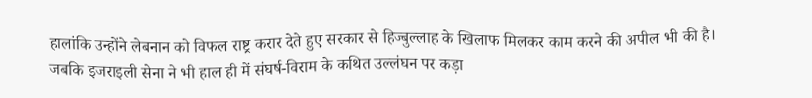हालांकि उन्होंने लेबनान को विफल राष्ट्र करार देते हुए सरकार से हिज्बुल्लाह के खिलाफ मिलकर काम करने की अपील भी की है। जबकि इजराइली सेना ने भी हाल ही में संघर्ष-विराम के कथित उल्लंघन पर कड़ा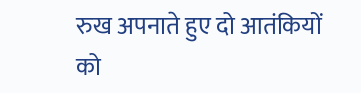रुख अपनाते हुए दो आतंकियों को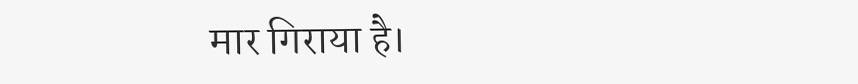मार गिराया है।